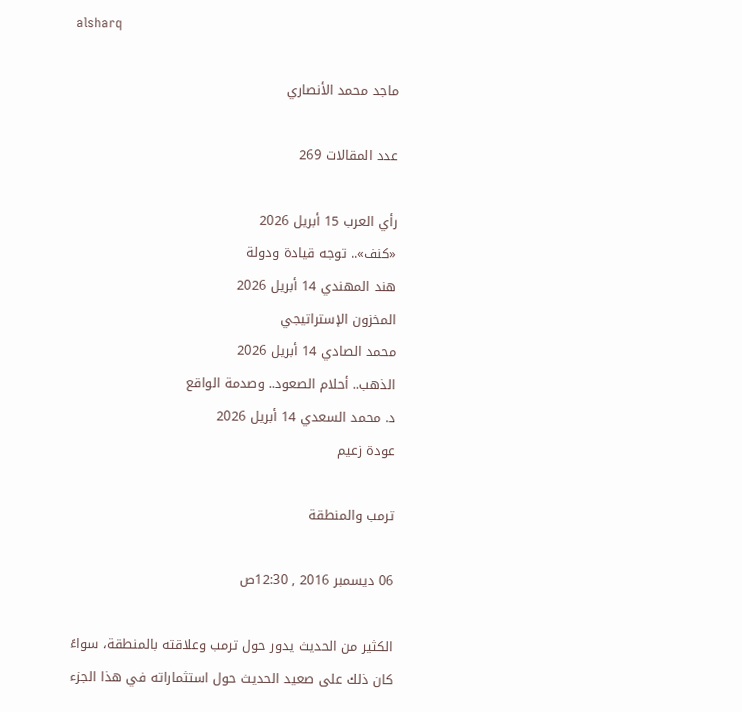alsharq

ماجد محمد الأنصاري

عدد المقالات 269

رأي العرب 15 أبريل 2026
«كنف».. توجه قيادة ودولة
هند المهندي 14 أبريل 2026
المخزون الإستراتيجي
محمد الصادي 14 أبريل 2026
الذهب.. أحلام الصعود.. وصدمة الواقع
د. محمد السعدي 14 أبريل 2026
عودة زعيم

ترمب والمنطقة

06 ديسمبر 2016 , 12:30ص

الكثير من الحديث يدور حول ترمب وعلاقته بالمنطقة، سواءً كان ذلك على صعيد الحديث حول استثماراته في هذا الجزء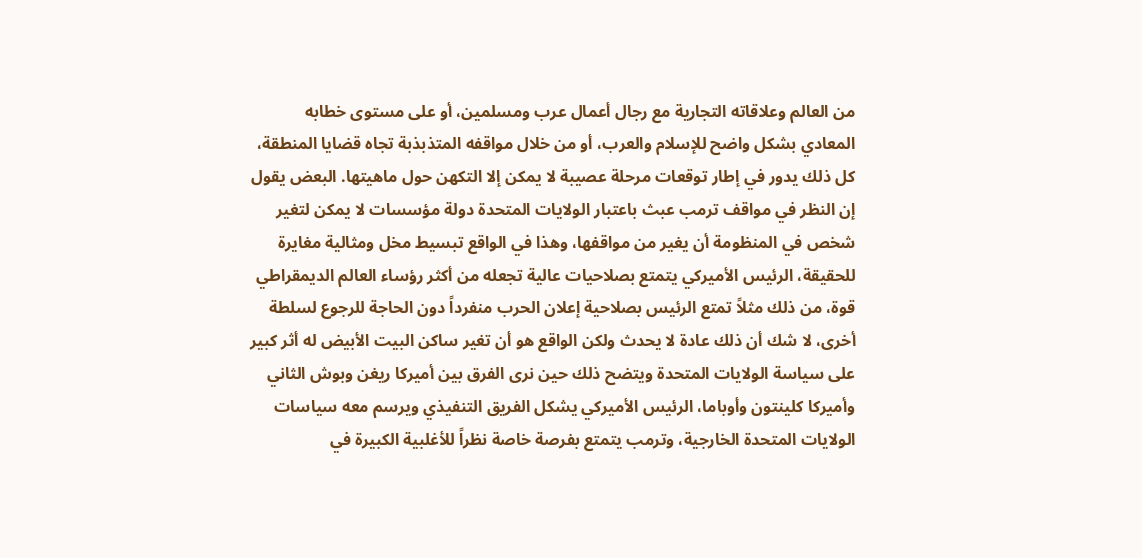من العالم وعلاقاته التجارية مع رجال أعمال عرب ومسلمين، أو على مستوى خطابه المعادي بشكل واضح للإسلام والعرب، أو من خلال مواقفه المتذبذبة تجاه قضايا المنطقة، كل ذلك يدور في إطار توقعات مرحلة عصيبة لا يمكن إلا التكهن حول ماهيتها. البعض يقول إن النظر في مواقف ترمب عبث باعتبار الولايات المتحدة دولة مؤسسات لا يمكن لتغير شخص في المنظومة أن يغير من مواقفها، وهذا في الواقع تبسيط مخل ومثالية مغايرة للحقيقة، الرئيس الأميركي يتمتع بصلاحيات عالية تجعله من أكثر رؤساء العالم الديمقراطي قوة، من ذلك مثلاً تمتع الرئيس بصلاحية إعلان الحرب منفرداً دون الحاجة للرجوع لسلطة أخرى، لا شك أن ذلك عادة لا يحدث ولكن الواقع هو أن تغير ساكن البيت الأبيض له أثر كبير على سياسة الولايات المتحدة ويتضح ذلك حين نرى الفرق بين أميركا ريغن وبوش الثاني وأميركا كلينتون وأوباما، الرئيس الأميركي يشكل الفريق التنفيذي ويرسم معه سياسات الولايات المتحدة الخارجية، وترمب يتمتع بفرصة خاصة نظراً للأغلبية الكبيرة في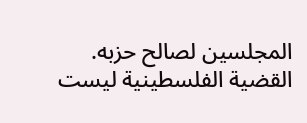المجلسين لصالح حزبه. القضية الفلسطينية ليست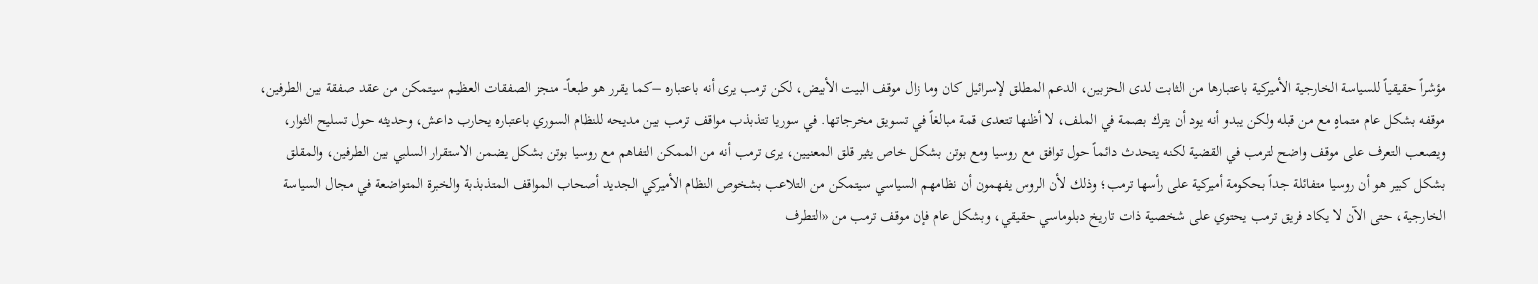مؤشراً حقيقياً للسياسة الخارجية الأميركية باعتبارها من الثابت لدى الحزبين، الدعم المطلق لإسرائيل كان وما زال موقف البيت الأبيض، لكن ترمب يرى أنه باعتباره –كما يقرر هو طبعاً- منجز الصفقات العظيم سيتمكن من عقد صفقة بين الطرفين، موقفه بشكل عام متماهٍ مع من قبله ولكن يبدو أنه يود أن يترك بصمة في الملف، لا أظنها تتعدى قمة مبالغاً في تسويق مخرجاتها. في سوريا تتذبذب مواقف ترمب بين مديحه للنظام السوري باعتباره يحارب داعش، وحديثه حول تسليح الثوار، ويصعب التعرف على موقف واضح لترمب في القضية لكنه يتحدث دائماً حول توافق مع روسيا ومع بوتن بشكل خاص يثير قلق المعنيين، يرى ترمب أنه من الممكن التفاهم مع روسيا بوتن بشكل يضمن الاستقرار السلبي بين الطرفين، والمقلق بشكل كبير هو أن روسيا متفائلة جداً بحكومة أميركية على رأسها ترمب؛ وذلك لأن الروس يفهمون أن نظامهم السياسي سيتمكن من التلاعب بشخوص النظام الأميركي الجديد أصحاب المواقف المتذبذبة والخبرة المتواضعة في مجال السياسة الخارجية، حتى الآن لا يكاد فريق ترمب يحتوي على شخصية ذات تاريخ دبلوماسي حقيقي، وبشكل عام فإن موقف ترمب من «التطرف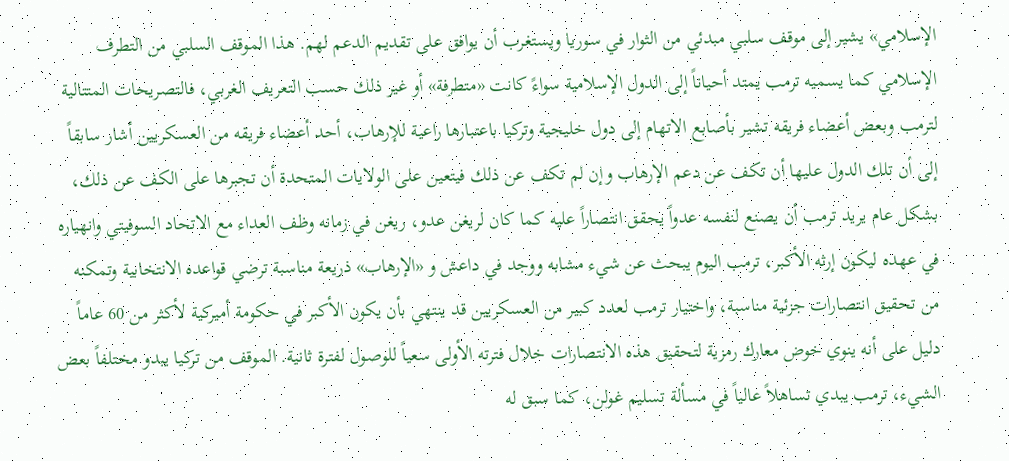الإسلامي» يشير إلى موقف سلبي مبدئي من الثوار في سوريا ويستغرب أن يوافق على تقديم الدعم لهم. هذا الموقف السلبي من التطرف الإسلامي كما يسميه ترمب يمتد أحياناً إلى الدول الإسلامية سواءً كانت «متطرفة» أو غير ذلك حسب التعريف الغربي، فالتصريحات المتتالية لترمب وبعض أعضاء فريقه تشير بأصابع الاتهام إلى دول خليجية وتركيا باعتبارها راعية للإرهاب، أحد أعضاء فريقه من العسكريين أشار سابقاً إلى أن تلك الدول عليها أن تكف عن دعم الإرهاب وإن لم تكف عن ذلك فيتعين على الولايات المتحدة أن تجبرها على الكف عن ذلك، بشكل عام يريد ترمب أن يصنع لنفسه عدواً يحقق انتصاراً عليه كما كان لريغن عدو، ريغن في زمانه وظف العداء مع الاتحاد السوفيتي وانهياره في عهده ليكون إرثه الأكبر، ترمب اليوم يبحث عن شيء مشابه ووجد في داعش و «الإرهاب» ذريعة مناسبة ترضي قواعده الانتخابية وتمكنه من تحقيق انتصارات جزئية مناسبة، واختيار ترمب لعدد كبير من العسكريين قد ينتهي بأن يكون الأكبر في حكومة أميركية لأكثر من 60 عاماً دليل على أنه ينوي خوض معارك رمزية لتحقيق هذه الانتصارات خلال فترته الأولى سعياً للوصول لفترة ثانية. الموقف من تركيا يبدو مختلفاً بعض الشيء، ترمب يبدي تساهلاً عالياً في مسألة تسليم غولن، كما سبق له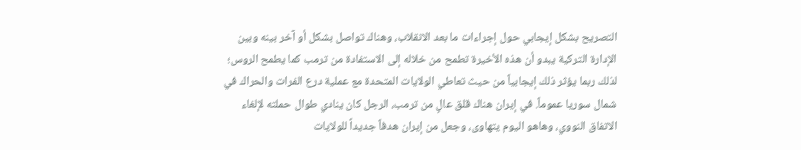التصريح بشكل إيجابي حول إجراءات ما بعد الانقلاب، وهناك تواصل بشكل أو آخر بينه وبين الإدارة التركية يبدو أن هذه الأخيرة تطمح من خلاله إلى الاستفادة من ترمب كما يطمح الروس؛ لذلك ربما يؤثر ذلك إيجابياً من حيث تعاطي الولايات المتحدة مع عملية درع الفرات والحراك في شمال سوريا عموماً. في إيران هناك قلق عالٍ من ترمب، الرجل كان ينادي طوال حملته لإلغاء الاتفاق النووي، وهاهو اليوم يتهاوى، وجعل من إيران هدفاً جديداً للولايات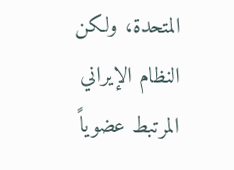المتحدة، ولكن النظام الإيراني المرتبط عضوياً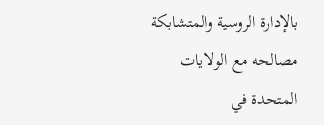بالإدارة الروسية والمتشابكة مصالحه مع الولايات المتحدة في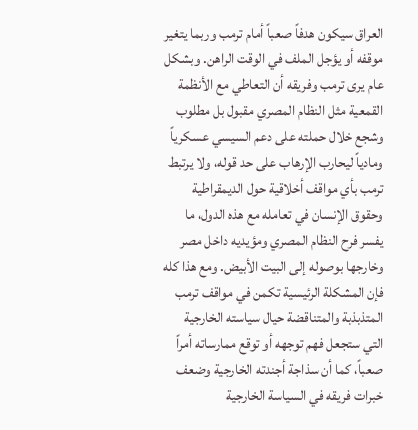العراق سيكون هدفاً صعباً أمام ترمب وربما يتغير موقفه أو يؤجل الملف في الوقت الراهن. وبشكل عام يرى ترمب وفريقه أن التعاطي مع الأنظمة القمعية مثل النظام المصري مقبول بل مطلوب وشجع خلال حملته على دعم السيسي عسكرياً ومادياً ليحارب الإرهاب على حد قوله، ولا يرتبط ترمب بأي مواقف أخلاقية حول الديمقراطية وحقوق الإنسان في تعامله مع هذه الدول، ما يفسر فرح النظام المصري ومؤيديه داخل مصر وخارجها بوصوله إلى البيت الأبيض. ومع هذا كله فإن المشكلة الرئيسية تكمن في مواقف ترمب المتذبذبة والمتناقضة حيال سياسته الخارجية التي ستجعل فهم توجهه أو توقع ممارساته أمراً صعباً، كما أن سذاجة أجندته الخارجية وضعف خبرات فريقه في السياسة الخارجية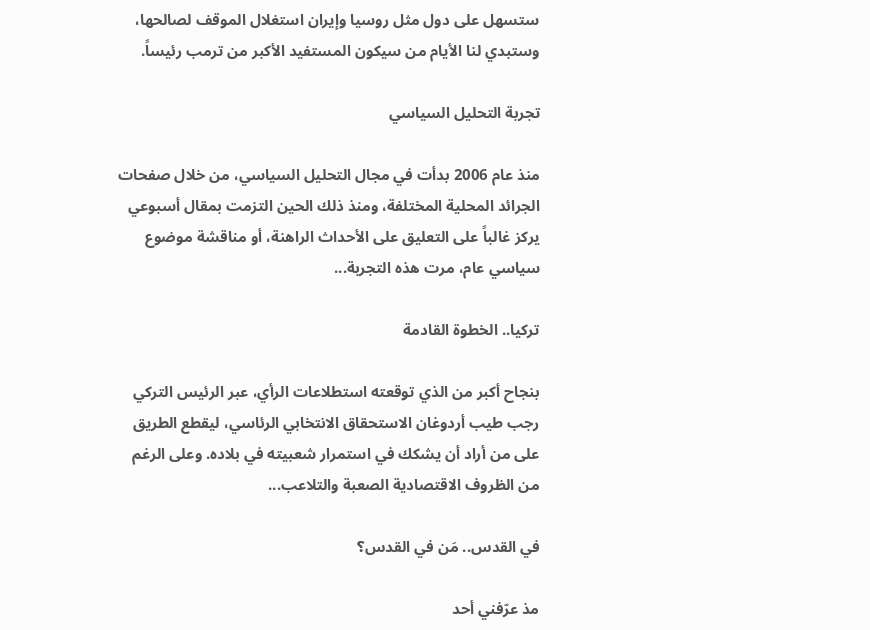ستسهل على دول مثل روسيا وإيران استغلال الموقف لصالحها، وستبدي لنا الأيام من سيكون المستفيد الأكبر من ترمب رئيساً.

تجربة التحليل السياسي

منذ عام 2006 بدأت في مجال التحليل السياسي، من خلال صفحات الجرائد المحلية المختلفة، ومنذ ذلك الحين التزمت بمقال أسبوعي يركز غالباً على التعليق على الأحداث الراهنة، أو مناقشة موضوع سياسي عام، مرت هذه التجربة...

تركيا.. الخطوة القادمة

بنجاح أكبر من الذي توقعته استطلاعات الرأي، عبر الرئيس التركي رجب طيب أردوغان الاستحقاق الانتخابي الرئاسي، ليقطع الطريق على من أراد أن يشكك في استمرار شعبيته في بلاده. وعلى الرغم من الظروف الاقتصادية الصعبة والتلاعب...

في القدس.. مَن في القدس؟

مذ عرّفني أحد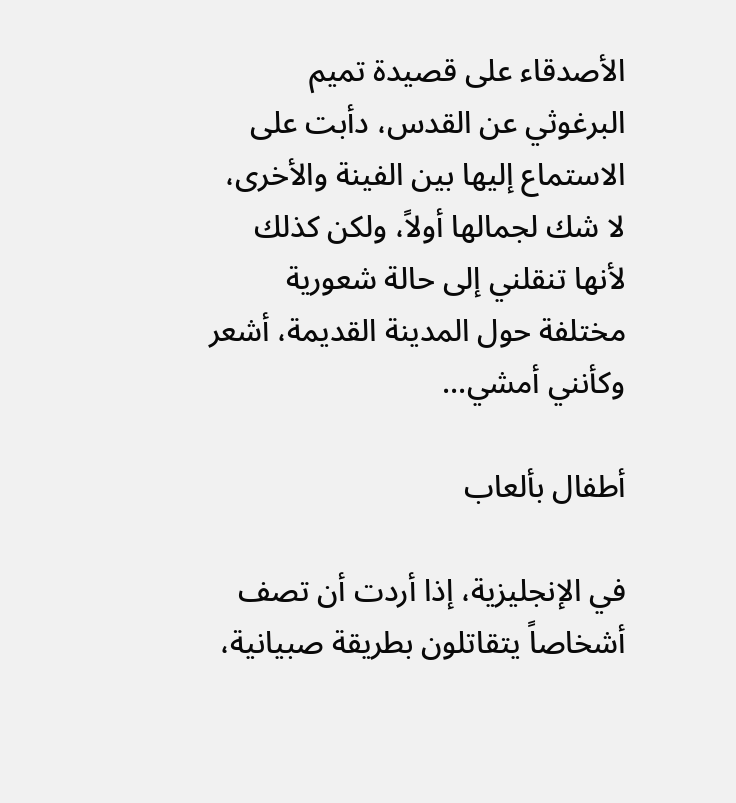الأصدقاء على قصيدة تميم البرغوثي عن القدس، دأبت على الاستماع إليها بين الفينة والأخرى، لا شك لجمالها أولاً، ولكن كذلك لأنها تنقلني إلى حالة شعورية مختلفة حول المدينة القديمة، أشعر وكأنني أمشي...

أطفال بألعاب

في الإنجليزية، إذا أردت أن تصف أشخاصاً يتقاتلون بطريقة صبيانية،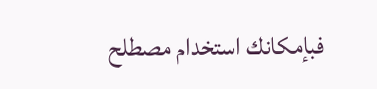فبإمكانك استخدام مصطلح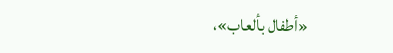«أطفال بألعاب»،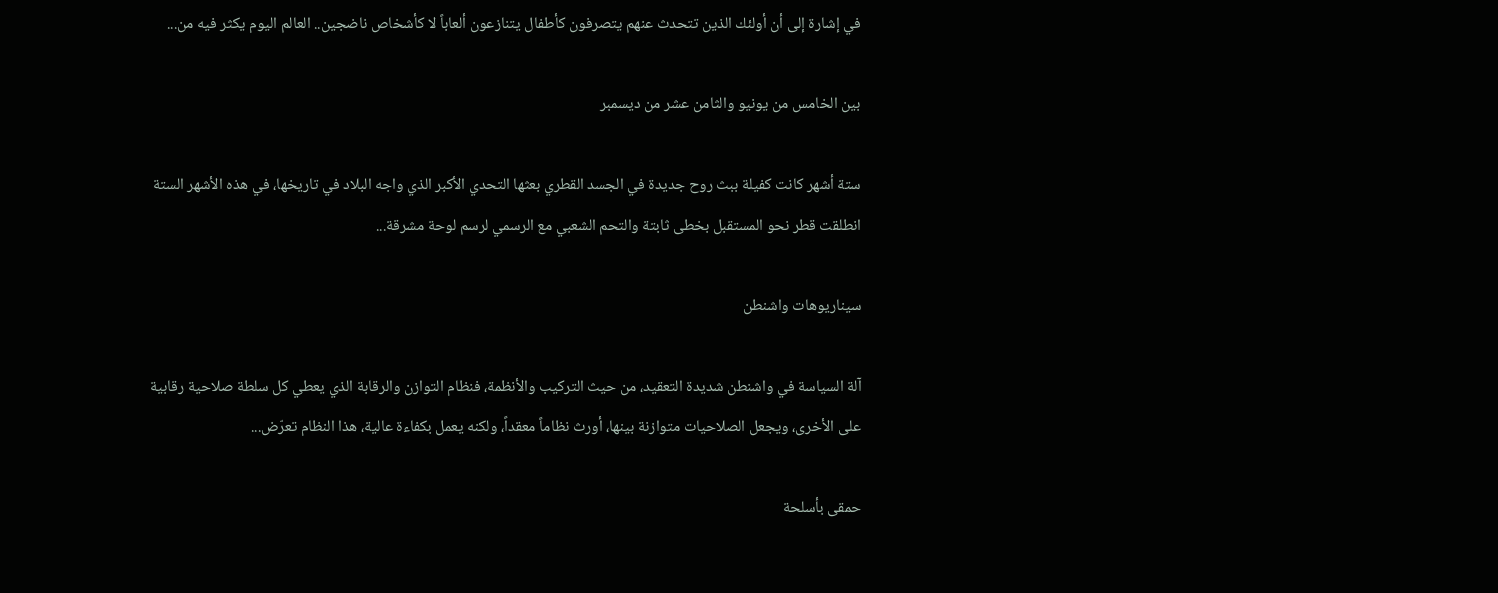في إشارة إلى أن أولئك الذين تتحدث عنهم يتصرفون كأطفال يتنازعون ألعاباً لا كأشخاص ناضجين.. العالم اليوم يكثر فيه من...

بين الخامس من يونيو والثامن عشر من ديسمبر

ستة أشهر كانت كفيلة ببث روح جديدة في الجسد القطري بعثها التحدي الأكبر الذي واجه البلاد في تاريخها، في هذه الأشهر الستة انطلقت قطر نحو المستقبل بخطى ثابتة والتحم الشعبي مع الرسمي لرسم لوحة مشرقة...

سيناريوهات واشنطن

آلة السياسة في واشنطن شديدة التعقيد، من حيث التركيب والأنظمة، فنظام التوازن والرقابة الذي يعطي كل سلطة صلاحية رقابية على الأخرى، ويجعل الصلاحيات متوازنة بينها، أورث نظاماً معقداً، ولكنه يعمل بكفاءة عالية، هذا النظام تعرّض...

حمقى بأسلحة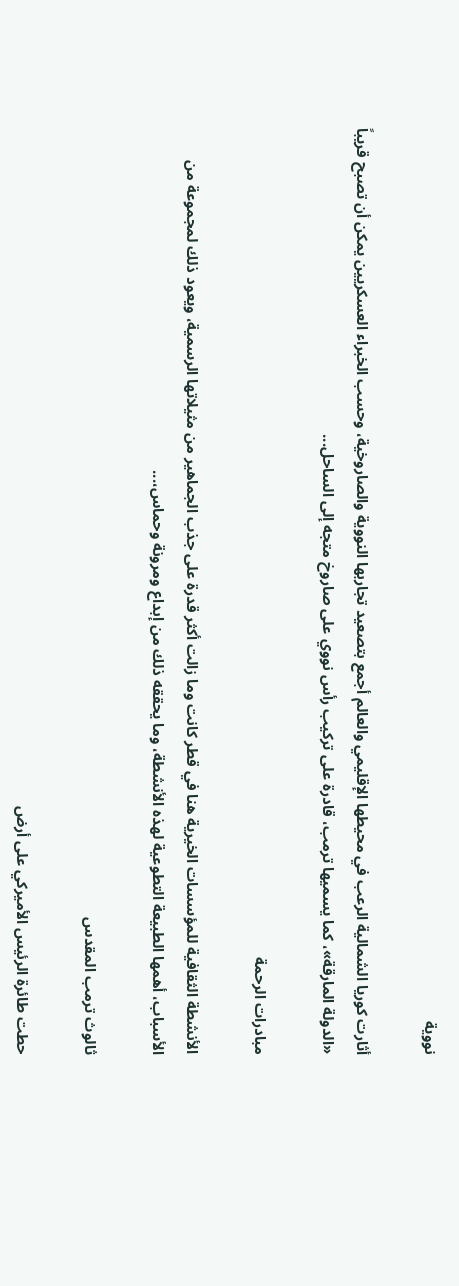نووية

أثارت كوريا الشمالية الرعب في محيطها الإقليمي والعالم أجمع بتصعيد تجاربها النووية والصاروخية، وحسب الخبراء العسكريين يمكن أن تصبح قريباً «الدولة المارقة»، كما يسميها ترمب، قادرة على تركيب رأس نووي على صاروخ متجه إلى الساحل...

مبادرات الرحمة

الأنشطة الثقافية للمؤسسات الخيرية هنا في قطر كانت وما زالت أكثر قدرة على جذب الجماهير من مثيلاتها الرسمية، ويعود ذلك لمجموعة من الأسباب، أهمها الطبيعة التطوعية لهذه الأنشطة، وما يحققه ذلك من إبداع ومرونة وحماس،...

ثالوث ترمب المقدس

حطت طائرة الرئيس الأميركي على أرض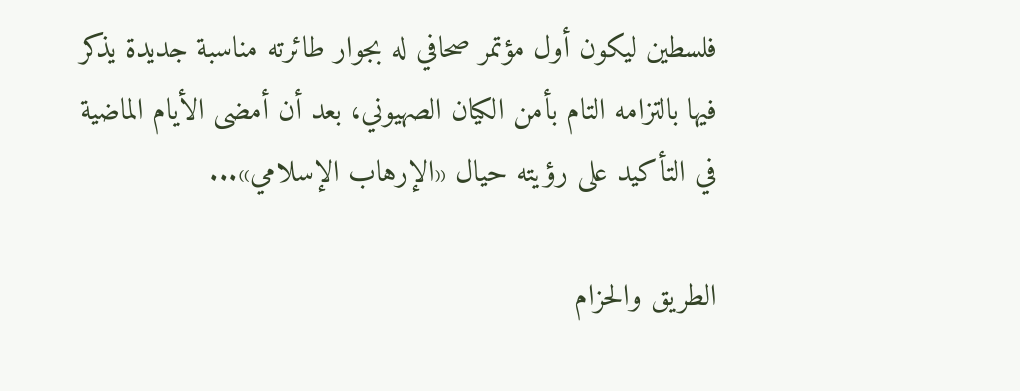فلسطين ليكون أول مؤتمر صحافي له بجوار طائرته مناسبة جديدة يذكر فيها بالتزامه التام بأمن الكيان الصهيوني، بعد أن أمضى الأيام الماضية في التأكيد على رؤيته حيال «الإرهاب الإسلامي»...

الطريق والحزام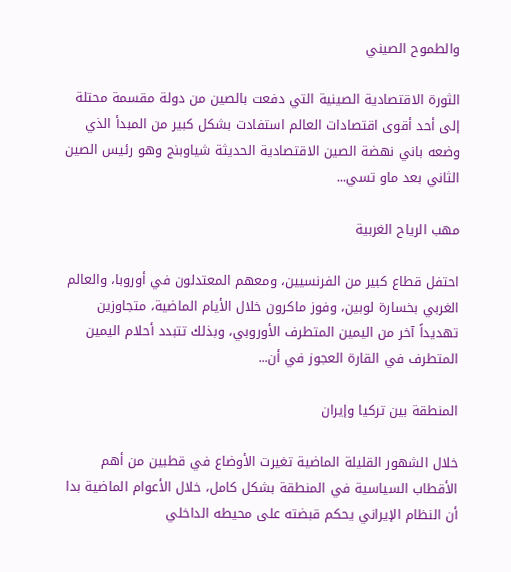والطموح الصيني

الثورة الاقتصادية الصينية التي دفعت بالصين من دولة مقسمة محتلة إلى أحد أقوى اقتصادات العالم استفادت بشكل كبير من المبدأ الذي وضعه باني نهضة الصين الاقتصادية الحديثة شياوبنج وهو رئيس الصين الثاني بعد ماو تسي...

مهب الرياح الغربية

احتفل قطاع كبير من الفرنسيين، ومعهم المعتدلون في أوروبا، والعالم الغربي بخسارة لوبين، وفوز ماكرون خلال الأيام الماضية، متجاوزين تهديداً آخر من اليمين المتطرف الأوروبي، وبذلك تتبدد أحلام اليمين المتطرف في القارة العجوز في أن...

المنطقة بين تركيا وإيران

خلال الشهور القليلة الماضية تغيرت الأوضاع في قطبين من أهم الأقطاب السياسية في المنطقة بشكل كامل، خلال الأعوام الماضية بدا أن النظام الإيراني يحكم قبضته على محيطه الداخلي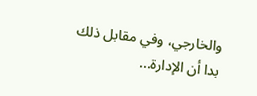والخارجي، وفي مقابل ذلك بدا أن الإدارة...